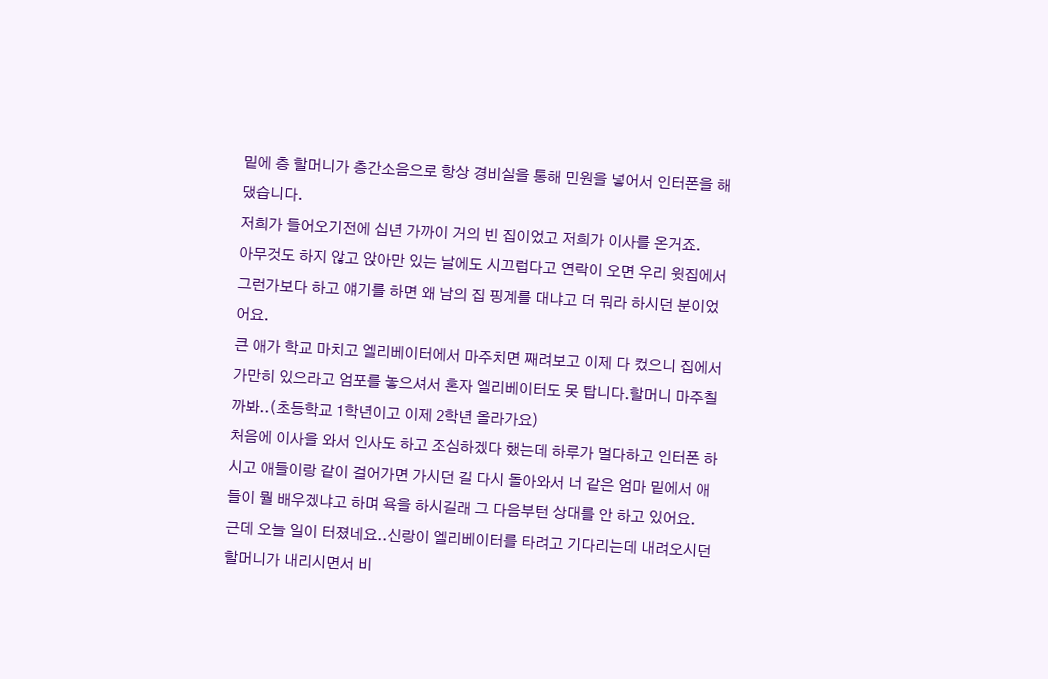밑에 층 할머니가 층간소음으로 항상 경비실을 통해 민원을 넣어서 인터폰을 해댔습니다.
저희가 들어오기전에 십년 가까이 거의 빈 집이었고 저희가 이사를 온거죠.
아무것도 하지 않고 앉아만 있는 날에도 시끄럽다고 연락이 오면 우리 윗집에서 그런가보다 하고 얘기를 하면 왜 남의 집 핑계를 대냐고 더 뭐라 하시던 분이었어요.
큰 애가 학교 마치고 엘리베이터에서 마주치면 째려보고 이제 다 컸으니 집에서 가만히 있으라고 엄포를 놓으셔서 혼자 엘리베이터도 못 탑니다.할머니 마주칠까봐..(초등학교 1학년이고 이제 2학년 올라가요)
처음에 이사을 와서 인사도 하고 조심하겠다 했는데 하루가 멀다하고 인터폰 하시고 애들이랑 같이 걸어가면 가시던 길 다시 돌아와서 너 같은 엄마 밑에서 애들이 뭘 배우겠냐고 하며 욕을 하시길래 그 다음부턴 상대를 안 하고 있어요.
근데 오늘 일이 터졌네요..신랑이 엘리베이터를 타려고 기다리는데 내려오시던 할머니가 내리시면서 비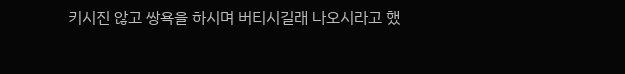키시진 않고 쌍욕을 하시며 버티시길래 나오시라고 했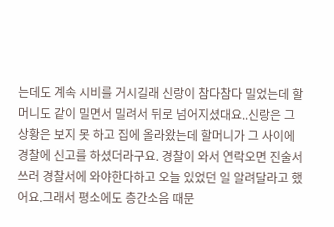는데도 계속 시비를 거시길래 신랑이 참다참다 밀었는데 할머니도 같이 밀면서 밀려서 뒤로 넘어지셨대요..신랑은 그 상황은 보지 못 하고 집에 올라왔는데 할머니가 그 사이에 경찰에 신고를 하셨더라구요. 경찰이 와서 연락오면 진술서 쓰러 경찰서에 와야한다하고 오늘 있었던 일 알려달라고 했어요.그래서 평소에도 층간소음 때문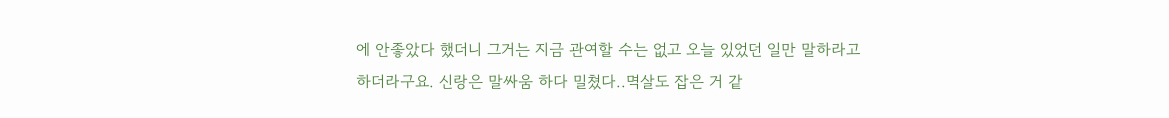에 안좋았다 했더니 그거는 지금 관여할 수는 없고 오늘 있었던 일만 말하라고 하더라구요. 신랑은 말싸움 하다 밀쳤다..멱살도 잡은 거 같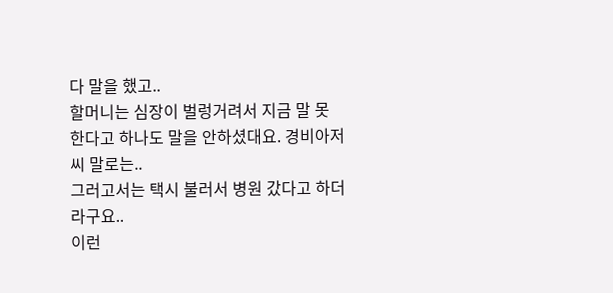다 말을 했고..
할머니는 심장이 벌렁거려서 지금 말 못 한다고 하나도 말을 안하셨대요. 경비아저씨 말로는..
그러고서는 택시 불러서 병원 갔다고 하더라구요..
이런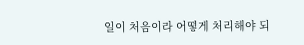일이 처음이라 어떻게 처리해야 되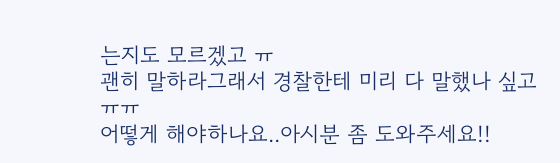는지도 모르겠고 ㅠ
괜히 말하라그래서 경찰한테 미리 다 말했나 싶고 ㅠㅠ
어떻게 해야하나요..아시분 좀 도와주세요!!